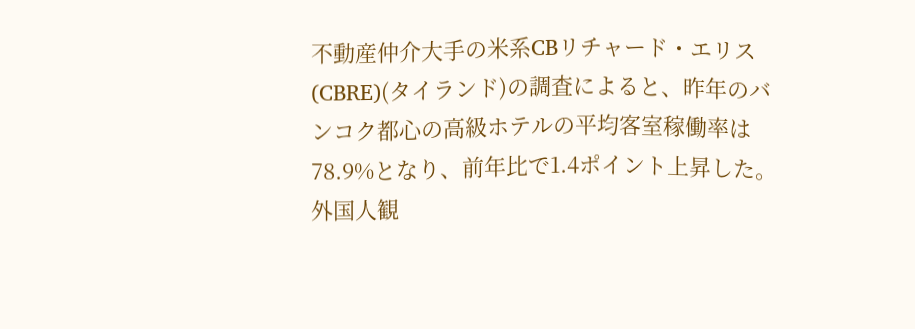不動産仲介大手の米系CBリチャード・エリス(CBRE)(タイランド)の調査によると、昨年のバンコク都心の高級ホテルの平均客室稼働率は78.9%となり、前年比で1.4ポイント上昇した。
外国人観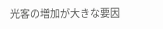光客の増加が大きな要因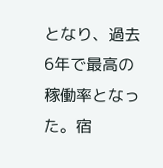となり、過去6年で最高の稼働率となった。宿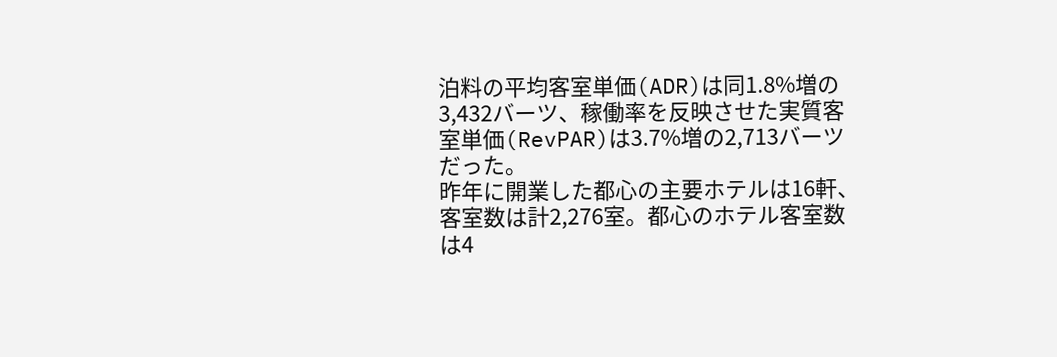泊料の平均客室単価(ADR)は同1.8%増の3,432バーツ、稼働率を反映させた実質客室単価(RevPAR)は3.7%増の2,713バーツだった。
昨年に開業した都心の主要ホテルは16軒、客室数は計2,276室。都心のホテル客室数は4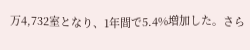万4,732室となり、1年間で5.4%増加した。さら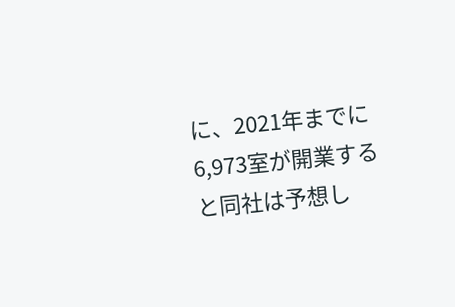に、2021年までに6,973室が開業すると同社は予想し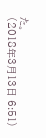た。
(2018年3月13日 6:51)